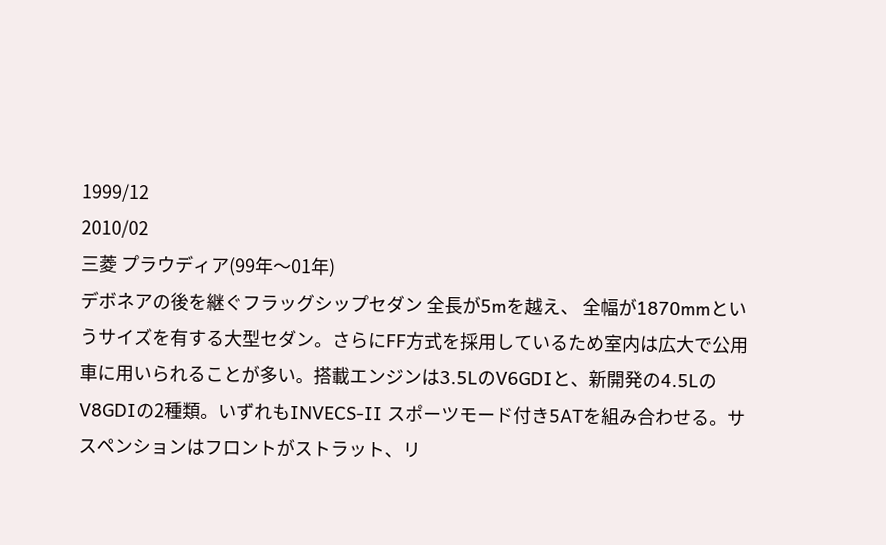1999/12
2010/02
三菱 プラウディア(99年〜01年)
デボネアの後を継ぐフラッグシップセダン 全長が5mを越え、 全幅が1870mmというサイズを有する大型セダン。さらにFF方式を採用しているため室内は広大で公用車に用いられることが多い。搭載エンジンは3.5LのV6GDIと、新開発の4.5LのV8GDIの2種類。いずれもINVECS-II スポーツモード付き5ATを組み合わせる。サスペンションはフロントがストラット、リ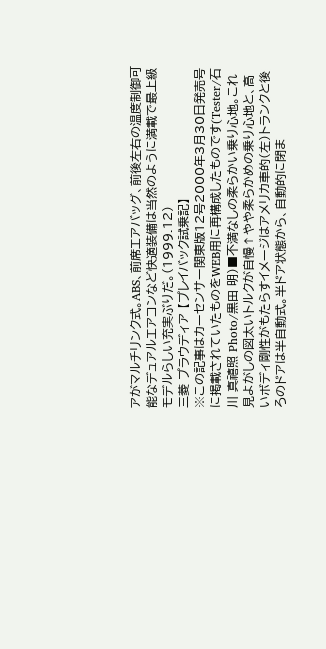アがマルチリンク式。ABS、前席エアバッグ、前後左右の温度制御可能なデュアルエアコンなど快適装備は当然のように満載で最上級モデルらしい充実ぶりだ。(1999.12)
三菱 プラウディア 【プレイバック試乗記】
※この記事はカーセンサー関東版12号2000年3月30日発売号に掲載されていたものをWEB用に再構成したものです(Tester/石川 真禧照 Photo/黒田 明)■不満なしの柔らかい乗り心地。これ見よがしの図太いトルクが自慢↑やや柔らかめの乗り心地と、高いボディ剛性がもたらすイメージはアメリカ車的(左)トランクと後ろのドアは半自動式。半ドア状態から、自動的に閉ま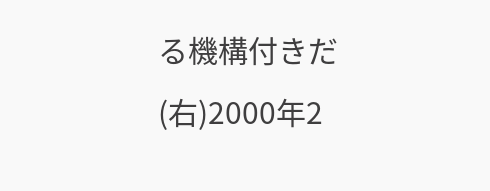る機構付きだ(右)2000年2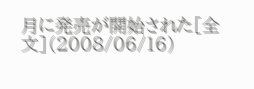月に発売が開始された[全文](2008/06/16)